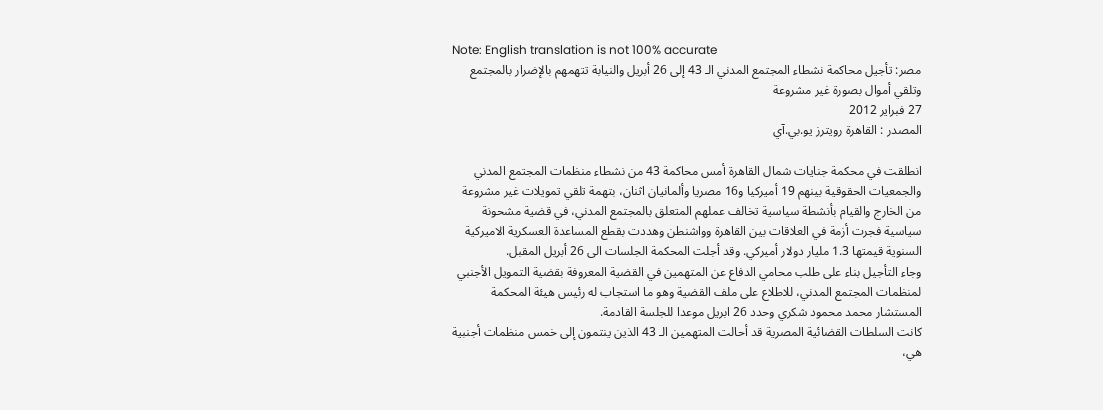Note: English translation is not 100% accurate
مصر: تأجيل محاكمة نشطاء المجتمع المدني الـ 43 إلى 26 أبريل والنيابة تتهمهم بالإضرار بالمجتمع وتلقي أموال بصورة غير مشروعة
27 فبراير 2012
المصدر : القاهرة رويترز يو.بي.آي

انطلقت في محكمة جنايات شمال القاهرة أمس محاكمة 43 من نشطاء منظمات المجتمع المدني والجمعيات الحقوقية بينهم 19 أميركيا و16 مصريا وألمانيان اثنان، بتهمة تلقي تمويلات غير مشروعة من الخارج والقيام بأنشطة سياسية تخالف عملهم المتعلق بالمجتمع المدني، في قضية مشحونة سياسية فجرت أزمة في العلاقات بين القاهرة وواشنطن وهددت بقطع المساعدة العسكرية الاميركية السنوية قيمتها 1.3 مليار دولار أميركي. وقد أجلت المحكمة الجلسات الى 26 أبريل المقبل.
وجاء التأجيل بناء على طلب محامي الدفاع عن المتهمين في القضية المعروفة بقضية التمويل الأجنبي لمنظمات المجتمع المدني، للاطلاع على ملف القضية وهو ما استجاب له رئيس هيئة المحكمة المستشار محمد محمود شكري وحدد 26 ابريل موعدا للجلسة القادمة.
كانت السلطات القضائية المصرية قد أحالت المتهمين الـ 43 الذين ينتمون إلى خمس منظمات أجنبية هي،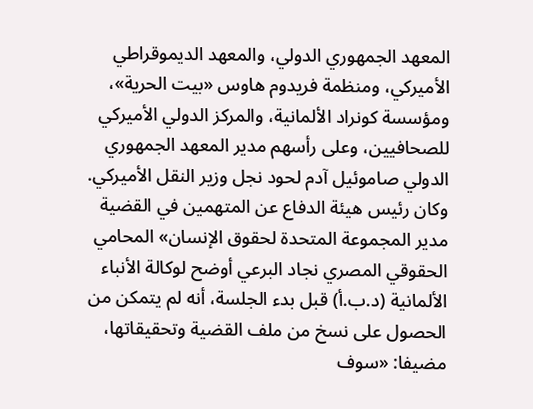المعهد الجمهوري الدولي، والمعهد الديموقراطي الأميركي، ومنظمة فريدوم هاوس «بيت الحرية»، ومؤسسة كونراد الألمانية، والمركز الدولي الأميركي للصحافيين، وعلى رأسهم مدير المعهد الجمهوري الدولي صاموئيل آدم لحود نجل وزير النقل الأميركي.
وكان رئيس هيئة الدفاع عن المتهمين في القضية مدير المجموعة المتحدة لحقوق الإنسان» المحامي الحقوقي المصري نجاد البرعي أوضح لوكالة الأنباء الألمانية (د.ب.أ) قبل بدء الجلسة، أنه لم يتمكن من الحصول على نسخ من ملف القضية وتحقيقاتها، مضيفا: «سوف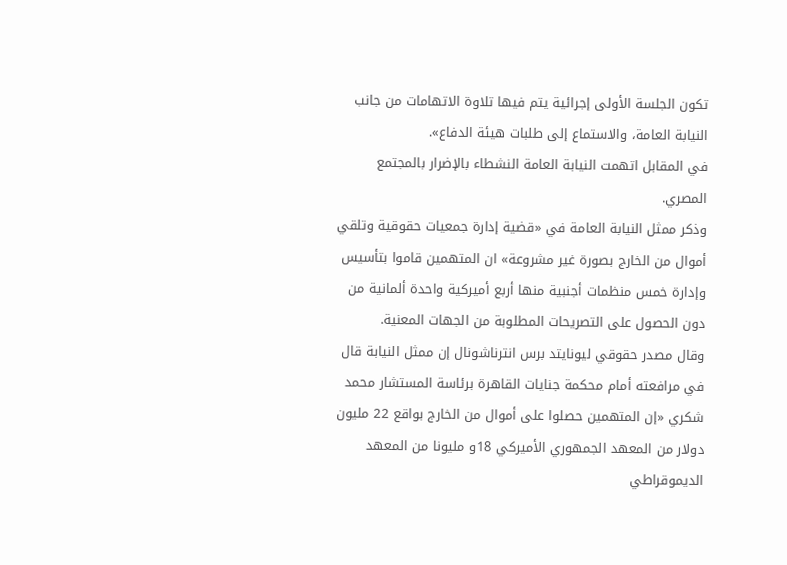تكون الجلسة الأولى إجرائية يتم فيها تلاوة الاتهامات من جانب النيابة العامة، والاستماع إلى طلبات هيئة الدفاع».
في المقابل اتهمت النيابة العامة النشطاء بالإضرار بالمجتمع المصري.
وذكر ممثل النيابة العامة في «قضية إدارة جمعيات حقوقية وتلقي أموال من الخارج بصورة غير مشروعة» ان المتهمين قاموا بتأسيس وإدارة خمس منظمات أجنبية منها أربع أميركية واحدة ألمانية من دون الحصول على التصريحات المطلوبة من الجهات المعنية.
وقال مصدر حقوقي ليونايتد برس انترناشونال إن ممثل النيابة قال في مرافعته أمام محكمة جنايات القاهرة برئاسة المستشار محمد شكري «إن المتهمين حصلوا على أموال من الخارج بواقع 22 مليون دولار من المعهد الجمهوري الأميركي 18و مليونا من المعهد الديموقراطي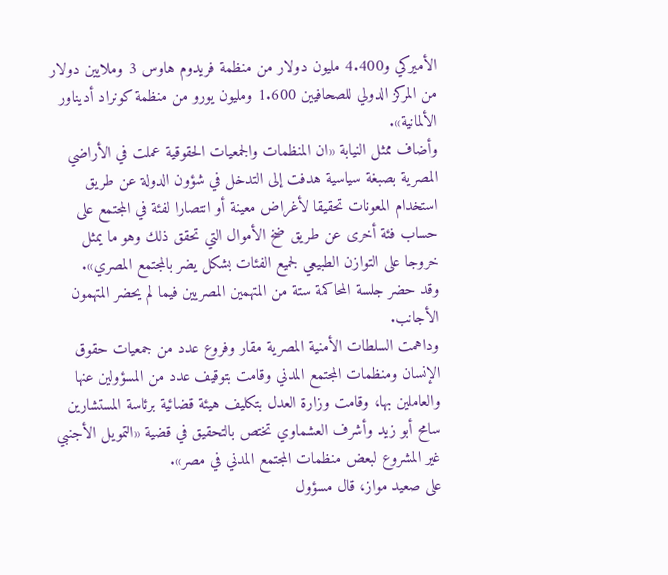الأميركي و4.400 مليون دولار من منظمة فريدوم هاوس 3 وملايين دولار من المركز الدولي للصحافيين 1.600 ومليون يورو من منظمة كونراد أديناور الألمانية».
وأضاف ممثل النيابة «ان المنظمات والجمعيات الحقوقية عملت في الأراضي المصرية بصبغة سياسية هدفت إلى التدخل في شؤون الدولة عن طريق استخدام المعونات تحقيقا لأغراض معينة أو انتصارا لفئة في المجتمع على حساب فئة أخرى عن طريق ضخ الأموال التي تحقق ذلك وهو ما يمثل خروجا على التوازن الطبيعي لجميع الفئات بشكل يضر بالمجتمع المصري».
وقد حضر جلسة المحاكمة ستة من المتهمين المصريين فيما لم يحضر المتهمون الأجانب.
وداهمت السلطات الأمنية المصرية مقار وفروع عدد من جمعيات حقوق الإنسان ومنظمات المجتمع المدني وقامت بتوقيف عدد من المسؤولين عنها والعاملين بها، وقامت وزارة العدل بتكليف هيئة قضائية برئاسة المستشارين سامح أبو زيد وأشرف العشماوي تختص بالتحقيق في قضية «التمويل الأجنبي غير المشروع لبعض منظمات المجتمع المدني في مصر».
على صعيد مواز، قال مسؤول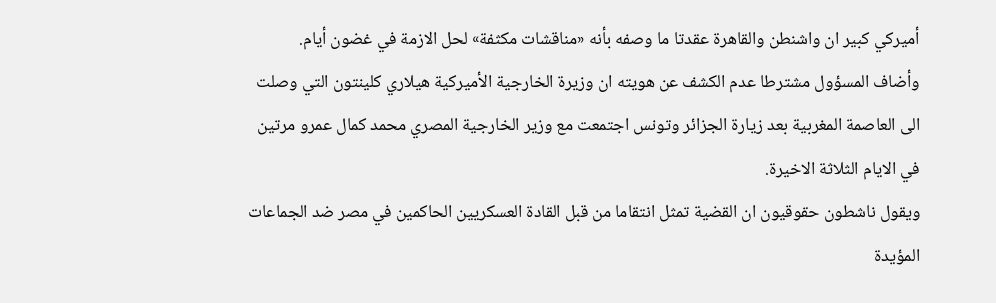أميركي كبير ان واشنطن والقاهرة عقدتا ما وصفه بأنه «مناقشات مكثفة» لحل الازمة في غضون أيام.
وأضاف المسؤول مشترطا عدم الكشف عن هويته ان وزيرة الخارجية الأميركية هيلاري كلينتون التي وصلت الى العاصمة المغربية بعد زيارة الجزائر وتونس اجتمعت مع وزير الخارجية المصري محمد كمال عمرو مرتين في الايام الثلاثة الاخيرة.
ويقول ناشطون حقوقيون ان القضية تمثل انتقاما من قبل القادة العسكريين الحاكمين في مصر ضد الجماعات المؤيدة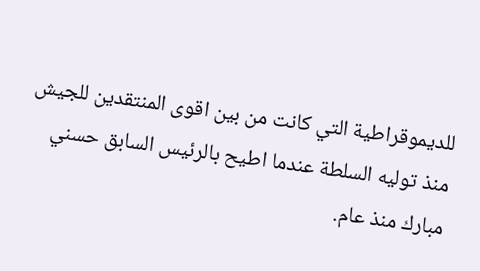للديموقراطية التي كانت من بين اقوى المنتقدين للجيش منذ توليه السلطة عندما اطيح بالرئيس السابق حسني مبارك منذ عام.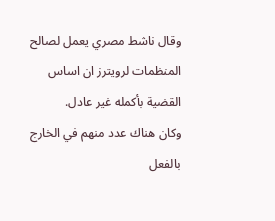وقال ناشط مصري يعمل لصالح المنظمات لرويترز ان اساس القضية بأكمله غير عادل.
وكان هناك عدد منهم في الخارج بالفعل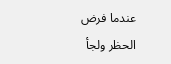عندما فرض الحظر ولجأ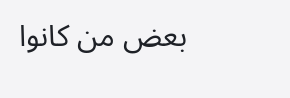بعض من كانوا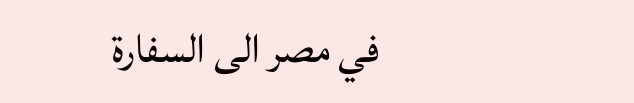في مصر الى السفارة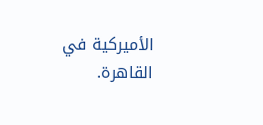الأميركية في القاهرة.